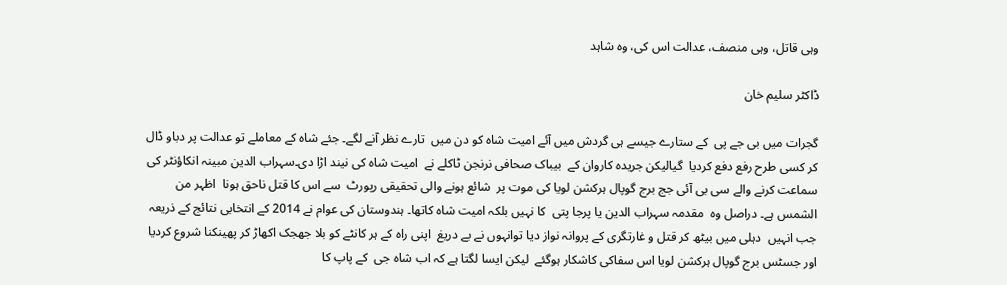وہی قاتل، وہی منصف، عدالت اس کی، وہ شاہد

ڈاکٹر سلیم خان

گجرات میں بی جے پی  کے ستارے جیسے ہی گردش میں آئے امیت شاہ کو دن میں  تارے نظر آنے لگے۔ جئے شاہ کے معاملے تو عدالت پر دباو ڈال کر کسی طرح رفع دفع کردیا  گیالیکن جریدہ کاروان کے  بیباک صحافی نرنجن ٹاکلے نے  امیت شاہ کی نیند اڑا دی۔سہراب الدین مبینہ انکاؤنٹر کی سماعت کرنے والے سی بی آئی جج برج گوپال ہرکشن لویا کی موت پر  شائع ہونے والی تحقیقی رپورٹ  سے اس کا قتل ناحق ہونا  اظہر من الشمس ہے۔ دراصل وہ  مقدمہ سہراب الدین یا پرجا پتی  کا نہیں بلکہ امیت شاہ کاتھا۔ ہندوستان کی عوام نے 2014 کے انتخابی نتائج کے ذریعہ جب انہیں  دہلی میں بیٹھ کر قتل و غارتگری کے پروانہ نواز دیا توانہوں نے بے دریغ  اپنی راہ کے ہر کانٹے کو بلا جھجک اکھاڑ کر پھینکنا شروع کردیا  اور جسٹس برج گوپال ہرکشن لویا اس سفاکی کاشکار ہوگئے  لیکن ایسا لگتا ہے کہ اب شاہ جی  کے پاپ کا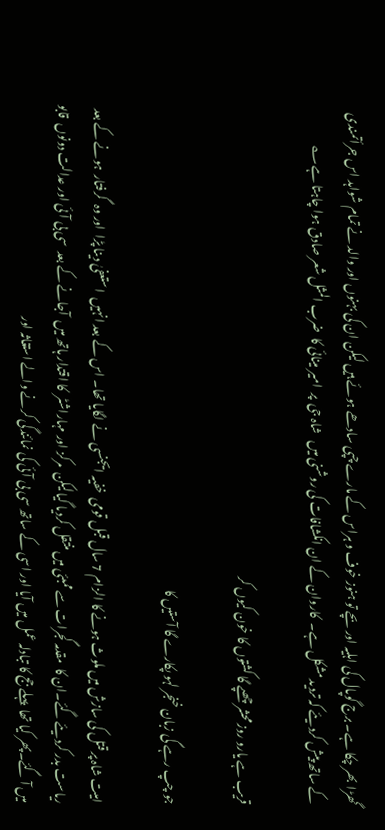گھڑا  بھر چکا ہے۔ برج گوپال کی اہلیہ اور بچے تو ہنوز خوف و ہراس کے مارے چپی سادھے ہوئے ہیں لیکن ان کی بہنوں اور والد نے تمام شواہد اس جرأتمندی کے ساتھ پیش کردیئے کہ تردید مشکل ہے۔  کاروان کے ان انکشافات کی روشنی میں   شاہ جی  پر  امیر مینائی کا  ضرب المثل شعر صادق ہوا چاہتا ہے؎

قریب ہے یارو روز محشر چھپے گا کشتوں کا خون کیوں کر

جو چپ رہے گی زبان خنجر لہو پکارے گا آستیں کا

امیت شاہ پر قتل کی سازش میں ملوث ہونے کا الزام 7 سال قبل قومی  خفیہ ایجنسی نے لگایا تھا۔ اس کے بعد انہیں  استعفیٰ دینا پڑا  اور وہ  گرفتار  ہونے کے بعد ریاست بدر کردیئے گئے۔ان کا  مقدمہ گجرات سے ممبئی میں منتقل کردیا گیالیکن  مرکز اور مہاراشٹر  کا اقتدار ہاتھ میں  آجانے کے بعد  سی بی آئی اور عدالت دونوں  قابو میں آ گئے۔پھر کیا تھا  پہلے جج کا تبادلہ عمل میں آیا اور اسی کے ساتھ سی بی آئی کی نمائندگی کرنے والے استغاثہ اور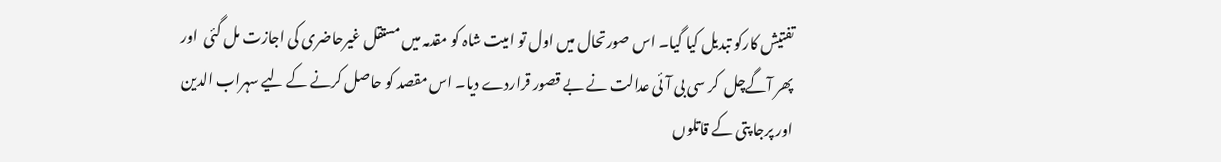تفتیش کارکو تبدیل کیا گیا۔ اس صورتحال میں اول تو امیت شاہ کو مقدمہ میں مستقل غیرحاضری کی اجازت مل گئی  اور پھر آگےچل  کر سی بی آئی عدالت نے بے قصور قراردے دیا۔ اس مقصد کو حاصل کرنے کے لیے سہراب الدین اور پرجا پتی کے قاتلوں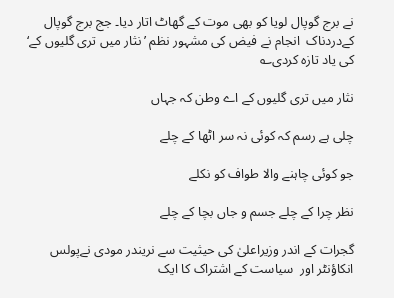نے برج گوپال لویا کو بھی موت کے گھاٹ اتار دیا۔ جج برج گوپال کےدردناک  انجام نے فیض کی مشہور نظم ’نثار میں تری گلیوں کے‘ کی یاد تازہ کردی؎

نثار میں تری گلیوں کے اے وطن کہ جہاں

چلی ہے رسم کہ کوئی نہ سر اٹھا کے چلے

جو کوئی چاہنے والا طواف کو نکلے

نظر چرا کے چلے جسم و جاں بچا کے چلے

گجرات کے اندر وزیراعلیٰ کی حیثیت سے نریندر مودی نےپولس انکاؤنٹر اور  سیاست کے اشتراک کا ایک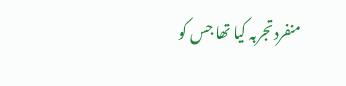منفردتجربہ کیا تھا جس کو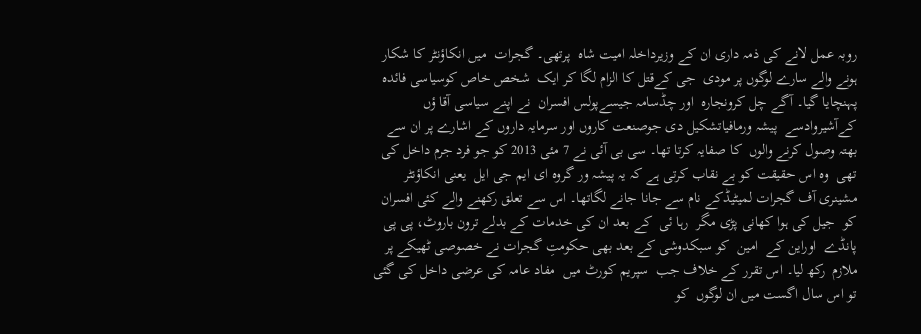روبہ عمل لانے کی ذمہ داری ان کے وزیرداخلہ امیت شاہ  پرتھی۔ گجرات  میں انکاؤنٹر کا شکار ہونے والے سارے لوگوں پر مودی  جی کےقتل کا الزام لگا کر ایک  شخص خاص کوسیاسی فائدہ پہنچایا گیا۔ آگے چل کرونجارہ  اور چڈسامہ جیسےپولس افسران  نے اپنے سیاسی آقا ؤں کےآشیروادسے  پیشہ ورمافیاتشکیل دی جوصنعت کاروں اور سرمایہ داروں کے اشارے پر ان سے بھتہ وصول کرنے والوں  کا صفایہ کرتا تھا۔ سی بی آئی نے 7 مئی 2013 کو جو فرد جرم داخل کی تھی  وہ اس حقیقت کو بے نقاب کرتی ہے کہ یہ پیشہ ور گروہ ای ایم جی ایل  یعنی انکاؤنٹر مشینری آف گجرات لمیٹیڈکے نام سے جانا جانے لگاتھا۔ اس سے تعلق رکھنے والے کئی افسران کو  جیل کی ہوا کھانی پڑی مگر  رہا ئی  کے بعد ان کی خدمات کے بدلے ترون باروٹ، پی پی پانڈے  اوراین کے  امین  کو سبکدوشی کے بعد بھی حکومتِ گجرات نے خصوصی ٹھیکے پر ملازم  رکھ لیا۔ اس تقرر کے خلاف جب  سپریم کورٹ میں  مفاد عامہ کی عرضی داخل کی گئی تو اس سال اگست میں ان لوگوں  کو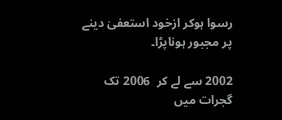رسوا ہوکر ازخود استعفیٰ دینے پر مجبور ہوناپڑا۔

2002 سے لے کر  2006 تک گجرات میں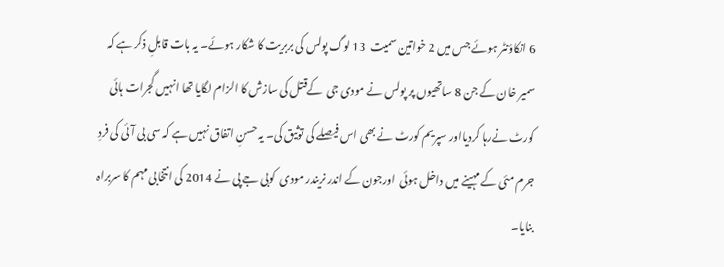6 انکاؤنٹر ہوئے جس میں 2 خواتین سمیت  13 لوگ پولس کی بربریت کا شکار ہوئے۔ یہ بات قابلِ ذکر ہے کہ سمیر خان کے جن 8 ساتھیوں پر پولس نے مودی جی  کےقتل کی سازش کا الزام لگایا تھا انہیں گجرات ہائی کورٹ نےرہا کردیااور سپریم کورٹ نے بھی اس فیصلے کی توثیق کی۔ یہ حسنِ اتفاق نہیں ہے کہ سی بی آئی کی فردِ جرم مئی کے مہینے میں داخل ہوئی  اورجون کے اندر نریندر مودی  کوبی جے پی نے 2014 کی انتخابی مہم کا سربراہ بنایا۔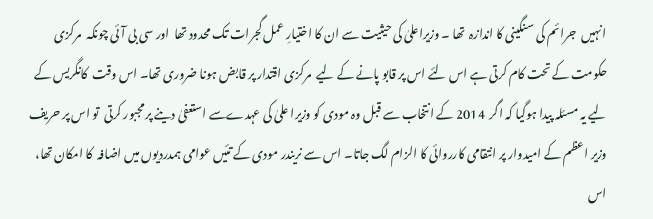انہیں  جرائم کی سنگینی کا اندازہ  تھا ۔ وزیراعلیٰ کی حیثیت سے ان کا اختیارِ عمل گجرات تک محدود تھا  اور سی بی آئی چونکہ  مرکزی حکومت کے تحت کام کرتی ہے اس لئے اس پر قابو پانے کے لیے  مرکزی اقتدار پر قابض ہونا ضروری تھا۔ اس وقت  کانگریس کے لیے یہ مسئلہ پیدا ہوگیا کہ اگر  2014 کے انتخاب سے قبل وہ مودی کو وزیرا علیٰ کی عہدےسے استعفیٰ دینے پر مجبور کرتی  تو اس پر حریف وزیر اعظم کے امیدوار پر انتقامی کارروائی کا الزام لگ جاتا۔ اس سے نریندر مودی کے تئیں عوامی ہمدردیوں میں اضافہ  کا امکان تھا، اس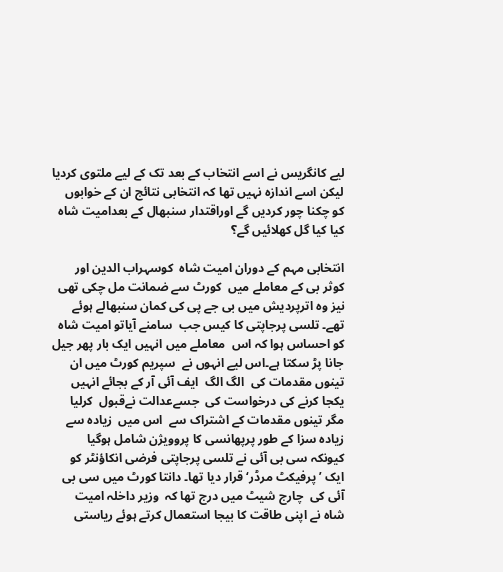لیے کانگریس نے اسے انتخاب کے بعد تک کے لیے ملتوی کردیا لیکن اسے اندازہ نہیں تھا کہ انتخابی نتائج ان کے خوابوں کو چکنا چور کردیں گے اوراقتدار سنبھال کے بعدامیت شاہ کیا کیا گل کھلائیں گے؟

انتخابی مہم کے دوران امیت شاہ  کوسہراب الدین اور کوثر بی کے معاملے میں  کورٹ سے ضمانت مل چکی تھی نیز وہ اترپردیش میں بی جے پی کی کمان سنبھالے ہوئے تھے۔ تلسی پرجاپتی کا کیس جب  سامنے آیاتو امیت شاہ کو احساس ہوا کہ اس  معاملے میں انہیں ایک بار پھر جیل جانا پڑ سکتا ہے۔اس لیے انہوں نے  سپریم کورٹ میں ان  تینوں مقدمات کی  الگ الگ  ایف آئی آر کے بجائے انہیں یکجا کرنے کی درخواست کی  جسےعدالت نےقبول  کرلیا مگر تینوں مقدمات کے اشتراک سے  اس میں  زیادہ سے زیادہ سزا کے طور پرپھانسی کا پروویژن شامل ہوگیا کیونکہ سی بی آئی نے تلسی پرجاپتی فرضی انکاؤنٹر کو ایک ’پرفیکٹ مرڈر‘ قرار دیا تھا۔ دانتا کورٹ میں سی بی آئی کی  چارج شیٹ میں درج تھا کہ  وزیر داخلہ امیت شاہ نے اپنی طاقت کا بیجا استعمال کرتے ہوئے ریاستی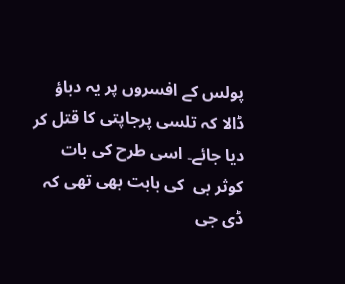پولس کے افسروں پر یہ دباؤ ڈالا کہ تلسی پرجاپتی کا قتل کر دیا جائے۔ اسی طرح کی بات کوثر بی  کی بابت بھی تھی کہ ڈی جی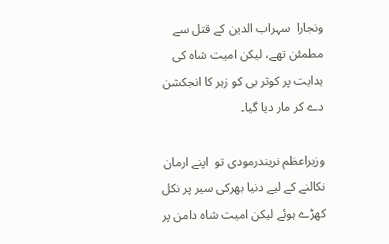ونجارا  سہراب الدین کے قتل سے مطمئن تھے، لیکن امیت شاہ کی  ہدایت پر کوثر بی کو زہر کا انجکشن دے کر مار دیا گیا۔

وزیراعظم نریندرمودی تو  اپنے ارمان نکالنے کے لیے دنیا بھرکی سیر پر نکل  کھڑے ہوئے لیکن امیت شاہ دامن پر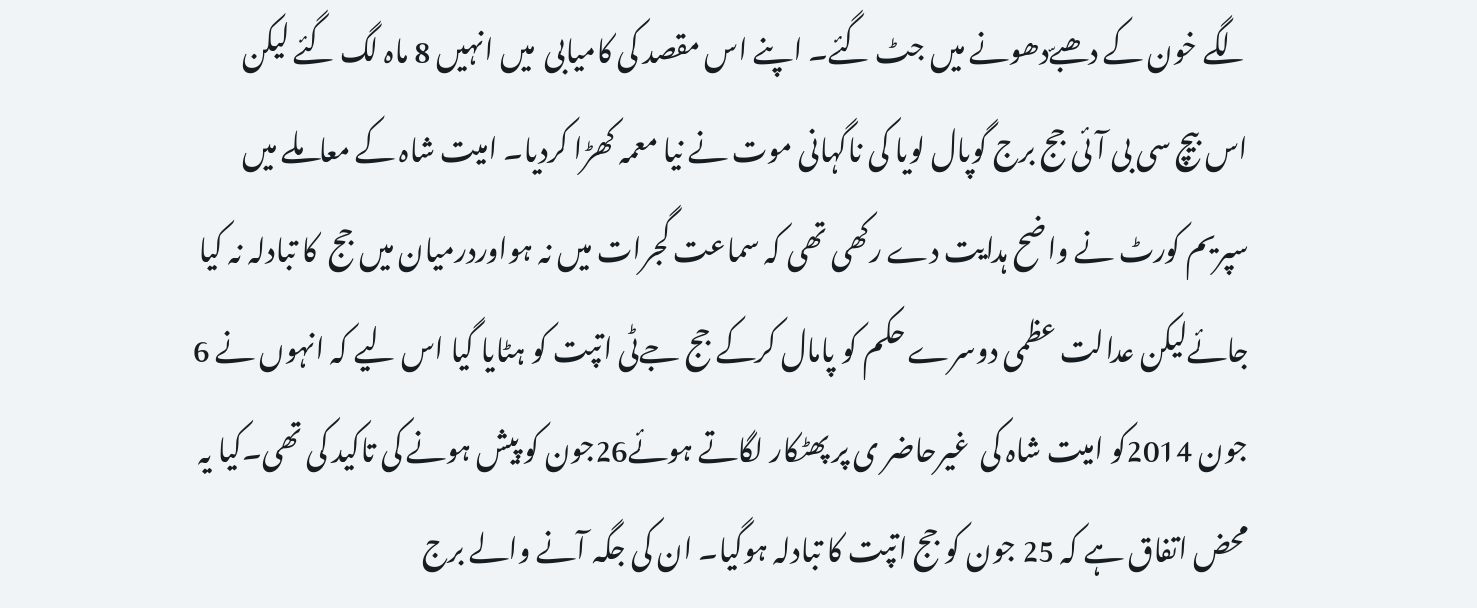لگے خون کے دھبےّدھونے میں جٹ گئے۔ اپنے اس مقصد کی کامیابی  میں انہیں 8 ماہ لگ گئے لیکن اس بیچ سی بی آئی جج برج گوپال لویا کی ناگہانی موت نے نیا معمہ کھڑا کردیا۔ امیت شاہ کے معاملے میں سپریم کورٹ نے واضح ہدایت دے رکھی تھی کہ سماعت گجرات میں نہ ہواوردرمیان میں جج  کا تبادلہ نہ کیا جائےلیکن عدالت عظمی دوسرے حکم کو پامال کرکے جج جےٹی اتپت کو ہٹایا گیا اس لیے کہ انہوں نے 6 جون 2014کو امیت شاہ کی  غیرحاضر ی پر پھٹکار لگاتے ہوئے26جون کو پیش ہونے کی تاکید کی تھی۔کیا یہ محض اتفاق ہے کہ 25 جون کو جج اتپت کا تبادلہ ہوگیا۔ ان کی جگہ آنے والے برج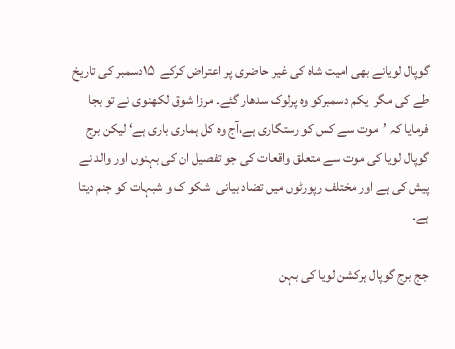گوپال لویانے بھی امیت شاہ کی غیر حاضری پر اعتراض کرکے  ۱۵دسمبر کی تاریخ طے کی مگر  یکم دسمبرکو وہ پرلوک سدھار گئے۔ مرزا شوق لکھنوی نے تو بجا فرمایا کہ ’موت سے کس کو رستگاری ہے،آج وہ کل ہماری باری ہے‘ لیکن برج گوپال لویا کی موت سے متعلق واقعات کی جو تفصیل ان کی بہنوں اور والد نے پیش کی ہے اور مختلف رپورٹوں میں تضاد بیانی  شکو ک و شبہات کو جنم دیتا  ہے۔

جج برج گوپال ہرکشن لویا کی بہن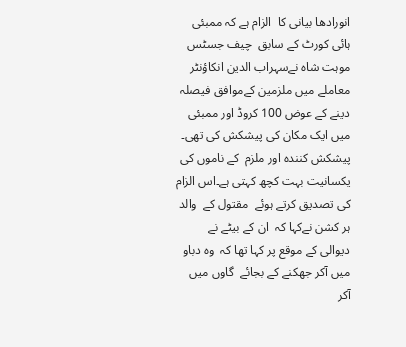انورادھا بیانی کا  الزام ہے کہ ممبئی ہائی کورٹ کے سابق  چیف جسٹس موہت شاہ نےسہراب الدین انکاؤنٹر معاملے میں ملزمین کےموافق فیصلہ دینے کے عوض 100 کروڈ اور ممبئی میں ایک مکان کی پیشکش کی تھی۔ پیشکش کنندہ اور ملزم  کے ناموں کی یکسانیت بہت کچھ کہتی ہے۔اس الزام کی تصدیق کرتے ہوئے  مقتول کے  والد ہر کشن نےکہا کہ  ان کے بیٹے نے  دیوالی کے موقع پر کہا تھا کہ  وہ دباو  میں آکر جھکنے کے بجائے  گاوں میں آکر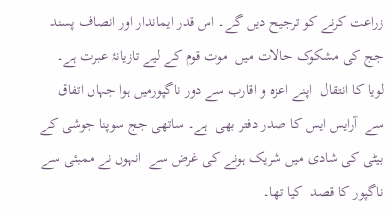زراعت کرنے کو ترجیح دیں گے۔ اس قدر ایماندار اور انصاف پسند  جج کی مشکوک حالات میں  موت قوم کے لیے تازیانۂ عبرت ہے۔ لویا کا انتقال  اپنے اعزہ و اقارب سے دور ناگپورمیں ہوا جہاں اتفاق سے  آرایس ایس کا صدر دفتر بھی  ہے۔ ساتھی جج سوپنا جوشی کے بیٹی کی شادی میں شریک ہونے کی غرض سے  انہوں نے ممبئی سے ناگپور کا قصد  کیا تھا۔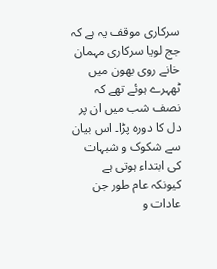سرکاری موقف یہ ہے کہ  جج لویا سرکاری مہمان خانے روی بھون میں ٹھہرے ہوئے تھے کہ نصف شب میں ان پر دل کا دورہ پڑا۔ اس بیان سے شکوک و شبہات کی ابتداء ہوتی ہے کیونکہ عام طور جن عادات و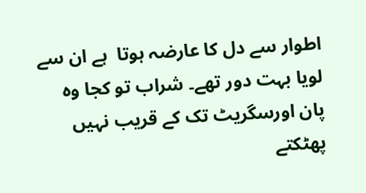اطوار سے دل کا عارضہ ہوتا  ہے ان سے لویا بہت دور تھے۔ شراب تو کجا وہ پان اورسگریٹ تک کے قریب نہیں پھٹکتے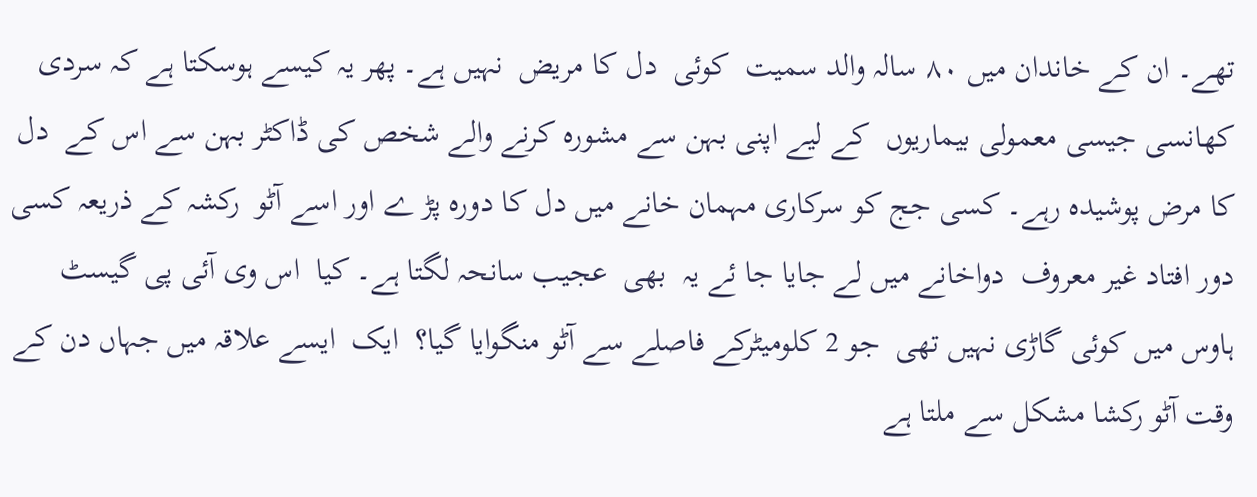تھے۔ ان کے خاندان میں ۸۰ سالہ والد سمیت  کوئی  دل کا مریض  نہیں ہے۔ پھر یہ کیسے ہوسکتا ہے کہ سردی کھانسی جیسی معمولی بیماریوں  کے لیے اپنی بہن سے مشورہ کرنے والے شخص کی ڈاکٹر بہن سے اس کے  دل کا مرض پوشیدہ رہے۔ کسی جج کو سرکاری مہمان خانے میں دل کا دورہ پڑ ے اور اسے آٹو  رکشہ کے ذریعہ کسی  دور افتاد غیر معروف  دواخانے میں لے جایا جا ئے یہ  بھی  عجیب سانحہ لگتا ہے۔ کیا  اس وی آئی پی گیسٹ ہاوس میں کوئی گاڑی نہیں تھی  جو 2 کلومیٹرکے فاصلے سے آٹو منگوایا گیا؟  ایک  ایسے علاقہ میں جہاں دن کے وقت آٹو رکشا مشکل سے ملتا ہے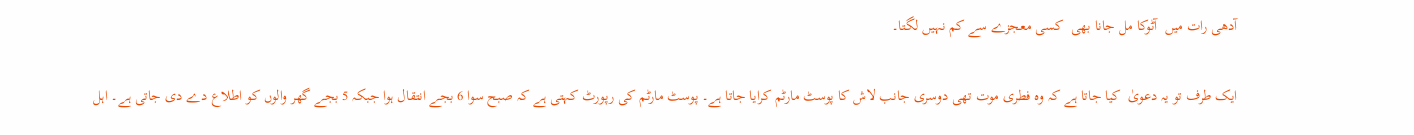آدھی رات میں  آٹوکا مل جانا بھی  کسی معجزے سے کم نہیں لگتا۔

ایک طرف تو یہ دعویٰ  کیا جاتا ہے کہ وہ فطری موت تھی دوسری جانب لاش کا پوسٹ مارٹم کرایا جاتا ہے۔ پوسٹ مارٹم کی رپورٹ کہتی ہے کہ صبح سوا 6 بجے انتقال ہوا جبکہ 5 بجے گھر والوں کو اطلاع دے دی جاتی ہے۔ اہل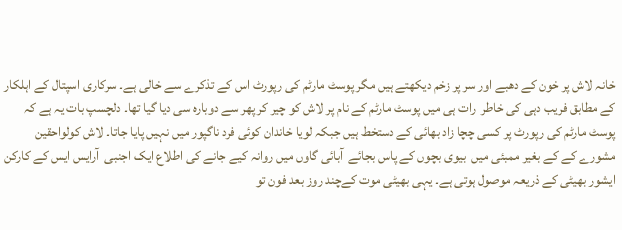خانہ لاش پر خون کے دھبے اور سر پر زخم دیکھتے ہیں مگر پوسٹ مارٹم کی رپورٹ اس کے تذکرے سے خالی ہے۔ سرکاری اسپتال کے اہلکار کے مطابق فریب دہی کی خاطر  رات ہی میں پوسٹ مارٹم کے نام پر لاش کو چیر کر پھر سے دوبارہ سی دیا گیا تھا۔ دلچسپ بات یہ ہے کہ پوسٹ مارٹم کی رپورٹ پر کسی چچا زاد بھائی کے دستخط ہیں جبکہ لویا خاندان کوئی فرد ناگپور میں نہیں پایا جاتا۔ لاش کولواحقین مشورے کے کے بغیر ممبئی میں  بیوی بچوں کے پاس بجائے  آبائی گاوں میں روانہ کیے جانے کی اطلاع ایک اجنبی  آرایس ایس کے کارکن ایشور بھیٹی کے ذریعہ موصول ہوتی ہے۔ یہی بھیٹی موت کےچند روز بعد فون تو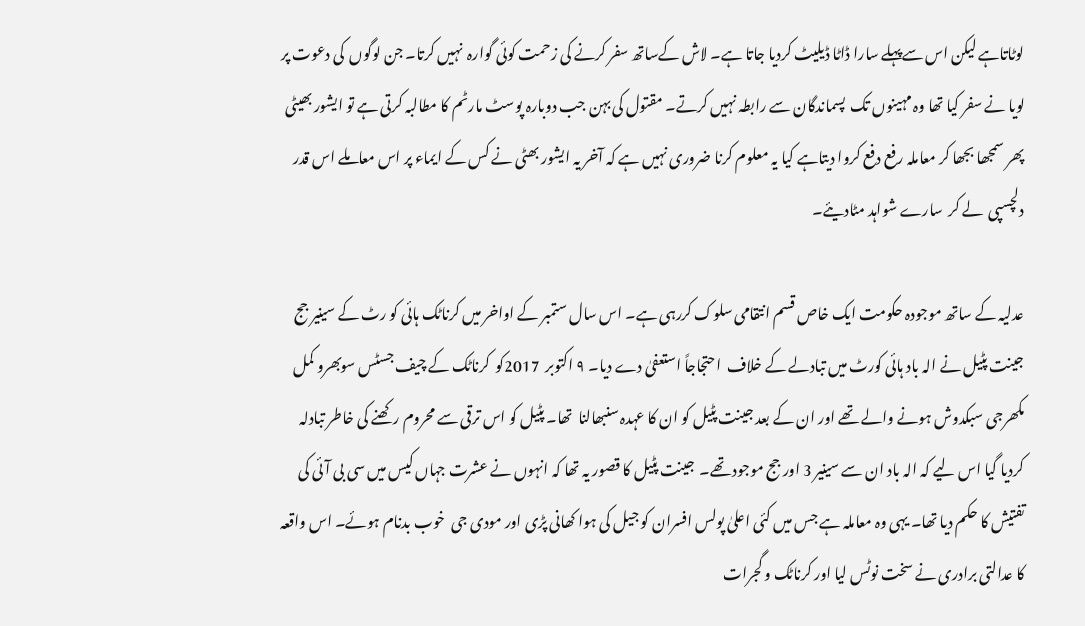لوٹاتاہے لیکن اس سےپہلے سارا ڈاٹا ڈیلیٹ کردیا جاتا ہے۔ لاش کےساتھ سفر کرنے کی زحمت کوئی گوارہ  نہیں کرتا۔ جن لوگوں  کی دعوت پر لویا نے سفر کیا تھا وہ مہینوں تک  پسماندگان سے رابطہ نہیں کرتے۔ مقتول کی بہن جب دوبارہ پوسٹ مارٹم کا مطالبہ کرتی ہے تو ایشور بھیٹی پھر سمجھا بجھا کر معاملہ رفع دفع کروا دیتاہے کیا یہ معلوم کرنا ضروری نہیں ہے کہ آخر یہ ایشور بھٹی نے کس کے ایماء پر اس معاملے اس قدر دلچسپی  لے کر  سارے شواہد مٹادیئے۔

عدلیہ کے ساتھ موجودہ حکومت ایک خاص قسم انتقامی سلوک کررہی ہے۔ اس سال ستمبر کے اواخر میں کرناٹک ہائی کو رٹ کے سینیر جج جینت پٹیل نے الہ باد ہائی کورٹ میں تبادلے کے خلاف  احتجاجاً استعفیٰ دے دیا۔ ۹ اکتوبر  2017کو  کرناٹک کے چیف جسٹس سوبھرو کمل مکھرجی سبکدوش ہونے والے تھے اور ان کے بعد جینت پٹیل کو ان کا عہدہ سنبھالنا  تھا۔ پٹیل کو اس ترقی سے محروم رکھنے کی خاطر تبادلہ کردیا گیا اس لیے کہ الہ باد ان سے سینیر 3 اور جج موجود تھے۔  جینت پٹیل کا قصور یہ تھا کہ انہوں نے عشرت جہاں کیس میں سی بی آئی کی تفتیش کا حکم دیا تھا۔ یہی وہ معاملہ ہے جس میں کئی اعلیٰ پولس افسران کو جیل کی ہوا کھانی پڑی اور مودی جی  خوب بدنام ہوئے۔ اس واقعہ کا عدالتی برادری نے سخت نوٹس لیا اور کرناٹک و گجرات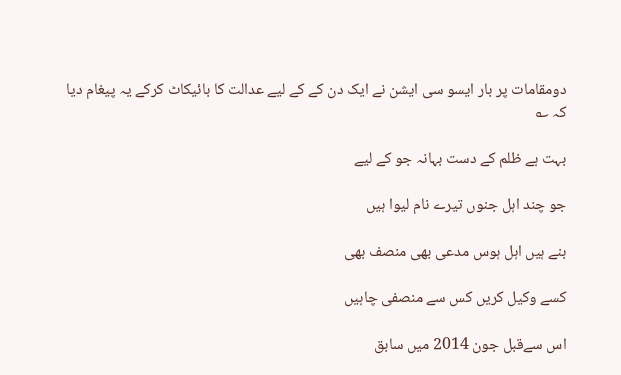دومقامات پر بار ایسو سی ایشن نے ایک دن کے کے لیے عدالت کا بائیکاٹ کرکے یہ پیغام دیا کہ ؎

بہت ہے ظلم کے دست بہانہ جو کے لیے

جو چند اہل جنوں تیرے نام لیوا ہیں

بنے ہیں اہل ہوس مدعی بھی منصف بھی

کسے وکیل کریں کس سے منصفی چاہیں

اس سےقبل جون 2014 میں سابق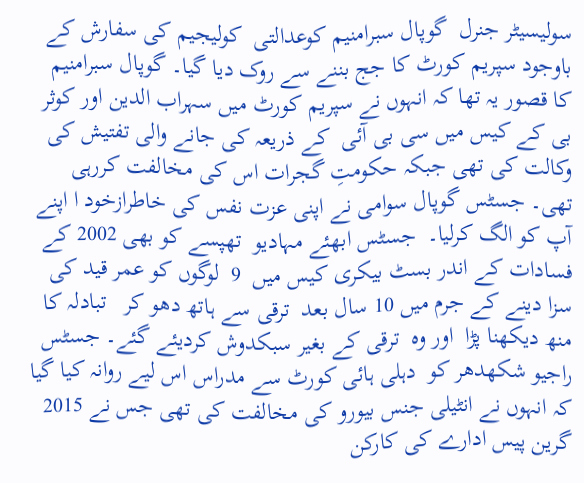سولیسیٹر جنرل  گوپال سبرامنیم کوعدالتی  کولیجیم کی سفارش کے باوجود سپریم کورٹ کا جج بننے سے روک دیا گیا۔ گوپال سبرامنیم کا قصور یہ تھا کہ انہوں نے سپریم کورٹ میں سہراب الدین اور کوثر بی کے کیس میں سی بی آئی  کے ذریعہ کی جانے والی تفتیش کی   وکالت کی تھی جبکہ حکومتِ گجرات اس کی مخالفت کررہی تھی۔ جسٹس گوپال سوامی نے اپنی عزت نفس کی خاطرازخود ا اپنے آپ کو الگ کرلیا۔  جسٹس ابھئے مہادیو  تھپسے کو بھی 2002 کے فسادات کے اندر بسٹ بیکری کیس میں  9  لوگوں کو عمر قید کی سزا دینے کے جرم میں 10 سال بعد  ترقی سے ہاتھ دھو کر   تبادلہ کا منھ دیکھنا پڑا  اور وہ  ترقی کے بغیر سبکدوش کردیئے گئے۔ جسٹس راجیو شکھدھر کو  دہلی ہائی کورٹ سے مدراس اس لیے روانہ کیا گیا کہ انہوں نے انٹیلی جنس بیورو کی مخالفت کی تھی جس نے 2015 گرین پیس ادارے کی کارکن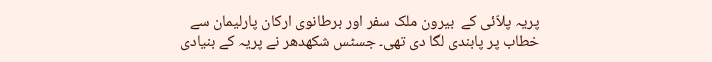پریہ پلاّئی کے  بیرون ملک سفر اور برطانوی ارکان پارلیمان سے خطاب پر پابندی لگا دی تھی۔ جسٹس شکھدھر نے پریہ کے بنیادی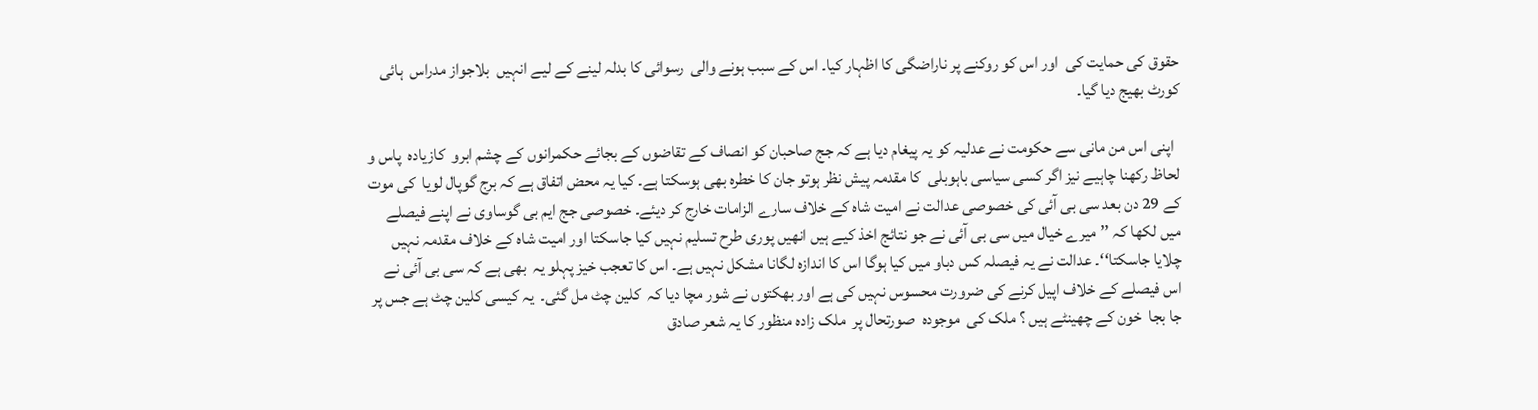حقوق کی حمایت کی  اور اس کو روکنے پر ناراضگی کا اظہار کیا۔ اس کے سبب ہونے والی  رسوائی کا بدلہ لینے کے لیے انہیں  بلاجواز مدراس  ہائی کورٹ بھیج دیا گیا۔

  اپنی اس من مانی سے حکومت نے عدلیہ کو یہ پیغام دیا ہے کہ جج صاحبان کو انصاف کے تقاضوں کے بجائے حکمرانوں کے چشم ابرو  کازیادہ  پاس و لحاظ رکھنا چاہیے نیز اگر کسی سیاسی باہوبلی  کا مقدمہ پیش نظر ہوتو جان کا خطرہ بھی ہوسکتا ہے۔ کیا یہ محض اتفاق ہے کہ برج گوپال لویا  کی موت کے 29 دن بعد سی بی آئی کی خصوصی عدالت نے امیت شاہ کے خلاف سارے الزامات خارج کر دیئے۔ خصوصی جج ایم بی گوساوی نے اپنے فیصلے میں لکھا کہ ’’میرے خیال میں سی بی آئی نے جو نتائج اخذ کیے ہیں انھیں پوری طرح تسلیم نہیں کیا جاسکتا اور امیت شاہ کے خلاف مقدمہ نہیں چلایا جاسکتا‘‘۔ عدالت نے یہ فیصلہ کس دباو میں کیا ہوگا اس کا اندازہ لگانا مشکل نہیں ہے۔ اس کا تعجب خیز پہلو یہ  بھی ہے کہ سی بی آئی نے اس فیصلے کے خلاف اپیل کرنے کی ضرورت محسوس نہیں کی ہے اور بھکتوں نے شور مچا دیا کہ  کلین چٹ مل گئی۔  یہ کیسی کلین چٹ ہے جس پر جا بجا  خون کے چھینٹے ہیں ؟ ملک کی  موجودہ  صورتحال پر  ملک زادہ منظور کا یہ شعر صادق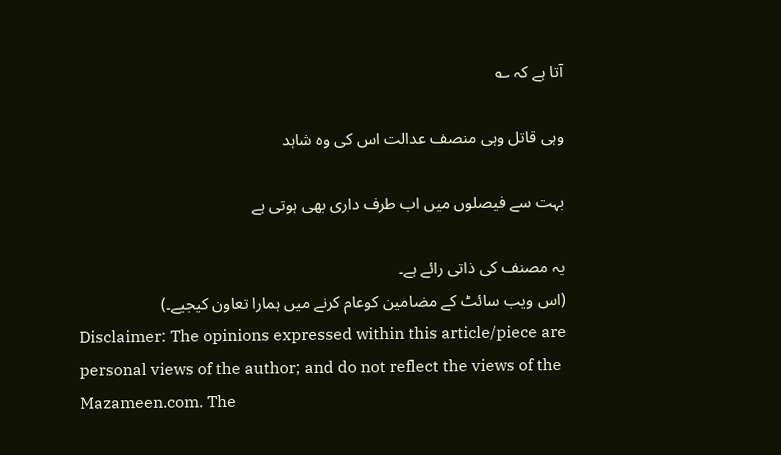آتا ہے کہ ؎

وہی قاتل وہی منصف عدالت اس کی وہ شاہد

بہت سے فیصلوں میں اب طرف داری بھی ہوتی ہے

یہ مصنف کی ذاتی رائے ہے۔
(اس ویب سائٹ کے مضامین کوعام کرنے میں ہمارا تعاون کیجیے۔)
Disclaimer: The opinions expressed within this article/piece are personal views of the author; and do not reflect the views of the Mazameen.com. The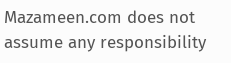Mazameen.com does not assume any responsibility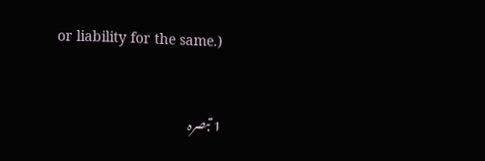or liability for the same.)


1 تبصرہ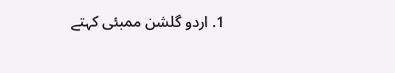1. اردو گلشن ممبئی کہتے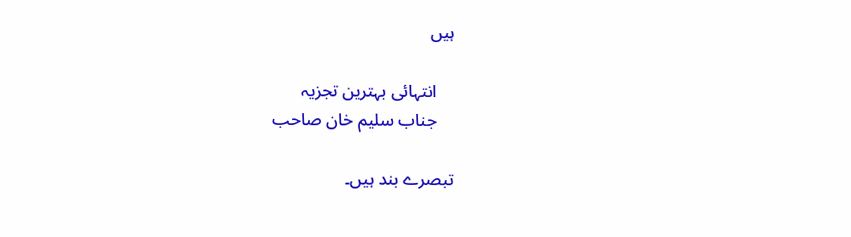ہیں

    انتہائی بہترین تجزیہ
    جناب سلیم خان صاحب

تبصرے بند ہیں۔